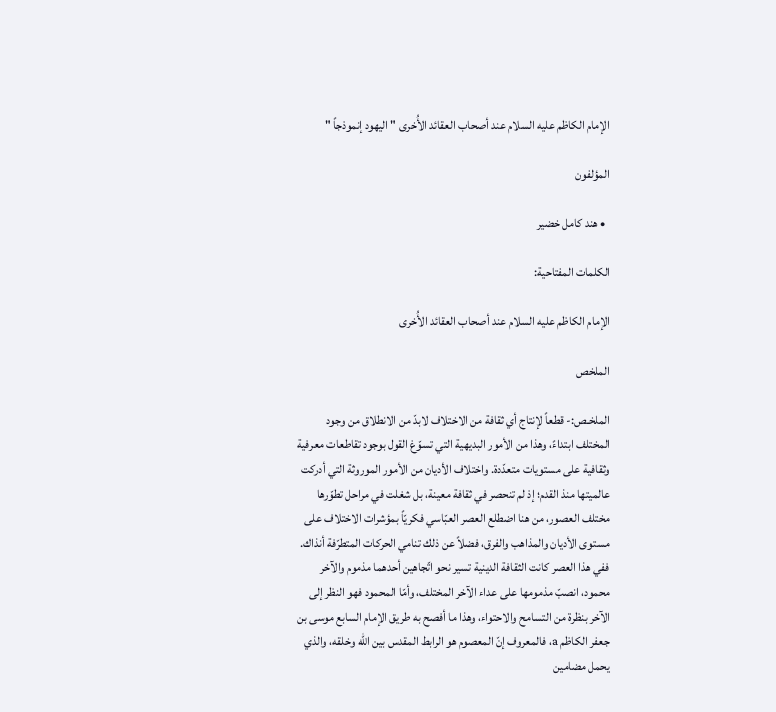الإمام الكاظم عليه السلام عند أصحاب العقائد الأُخرى " اليهود إنموذجاً "

المؤلفون

  • هند كامل خضير

الكلمات المفتاحية:

الإمام الكاظم عليه السلام عند أصحاب العقائد الأُخرى

الملخص

الملخـص:- قطعاً لإنتاج أي ثقافة من الاختلاف لابدّ من الانطلاق من وجود المختلف ابتداءً، وهذا من الأمور البديهية التي تسوّغ القول بوجود تقاطعات معرفية وثقافية على مستويات متعدّدة. واختلاف الأديان من الأمور الموروثة التي أدركت عالميتها منذ القدم؛ إذ لم تنحصر في ثقافة معينة، بل شغلت في مراحل تطوّرها مختلف العصور، من هنا اضطلع العصر العبّاسي فكريّاً بمؤشرات الاختلاف على مستوى الأديان والمذاهب والفرق، فضلاً عن ذلك تنامي الحركات المتطرّفة أنذاك. ففي هذا العصر كانت الثقافة الدينية تسير نحو اتّجاهين أحدهما مذموم والآخر محمود، انصبّ مذمومها على عداء الآخر المختلف، وأمّا المحمود فهو النظر إلى الآخر بنظرة من التسامح والاحتواء، وهذا ما أفصح به طريق الإمام السابع موسى بن جعفر الكاظم a، فالمعروف إنّ المعصوم هو الرابط المقدس بين الله وخلقه، والذي يحمل مضامين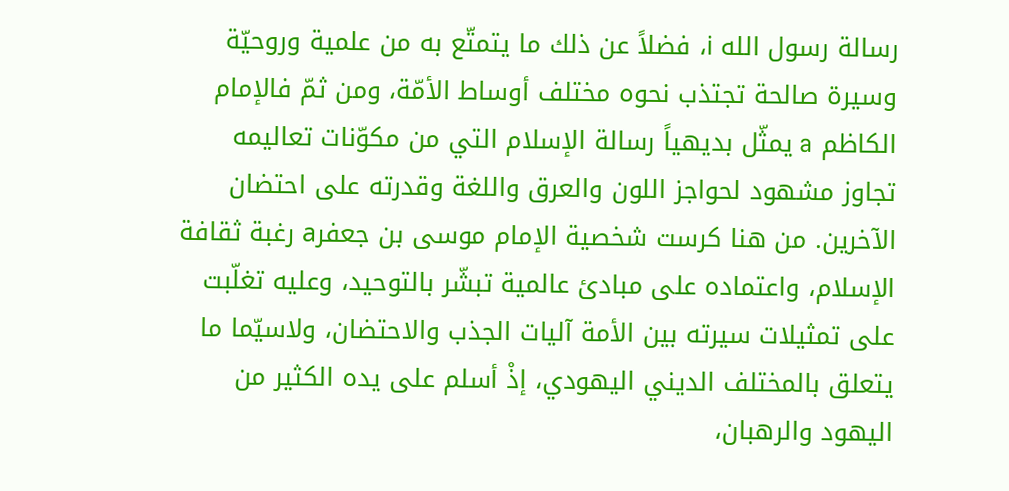رسالة رسول الله i، فضلاً عن ذلك ما يتمتّع به من علمية وروحيّة وسيرة صالحة تجتذب نحوه مختلف أوساط الأمّة، ومن ثمّ فالإمام الكاظم a يمثّل بديهياً رسالة الإسلام التي من مكوّنات تعاليمه تجاوز مشهود لحواجز اللون والعرق واللغة وقدرته على احتضان الآخرين. من هنا كرست شخصية الإمام موسى بن جعفرa رغبة ثقافة الإسلام، واعتماده على مبادئ عالمية تبشّر بالتوحيد، وعليه تغلّبت على تمثيلات سيرته بين الأمة آليات الجذب والاحتضان، ولاسيّما ما يتعلق بالمختلف الديني اليهودي، إذْ أسلم على يده الكثير من اليهود والرهبان،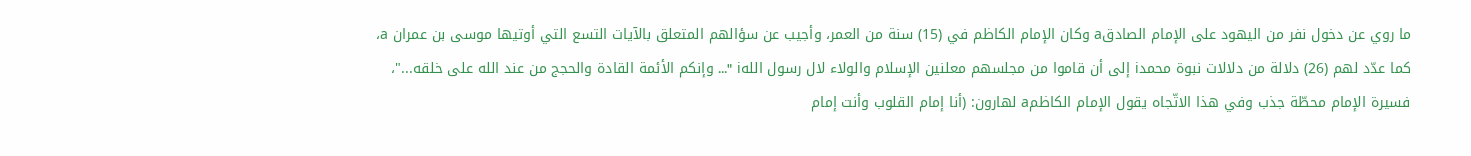ما روي عن دخول نفر من اليهود على الإمام الصادقa وكان الإمام الكاظم في (15) سنة من العمر، وأجيب عن سؤالهم المتعلق بالآيات التسع التي أوتيها موسى بن عمران a، كما عدّد لهم (26) دلالة من دلالات نبوة محمدi إلى أن قاموا من مجلسهم معلنين الإسلام والولاء لال رسول اللهi "... وإنكم الأئمة القادة والحجج من عند الله على خلقه..."، فسيرة الإمام محطّة جذب وفي هذا الاتّجاه يقول الإمام الكاظمa لهارون: (أنا إمام القلوب وأنت إمام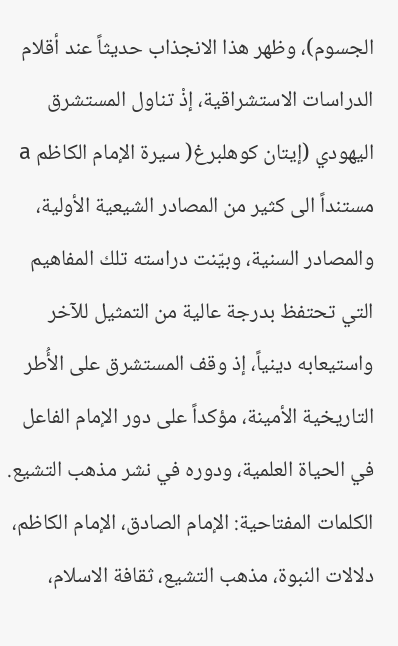الجسوم)، وظهر هذا الانجذاب حديثاً عند أقلام الدراسات الاستشراقية، إذْ تناول المستشرق اليهودي (إيتان كوهلبرغ( سيرة الإمام الكاظم a مستنداً الى كثير من المصادر الشيعية الأولية، والمصادر السنية، وبيّنت دراسته تلك المفاهيم التي تحتفظ بدرجة عالية من التمثيل للآخر واستيعابه دينياً، إذ وقف المستشرق على الأُطر التاريخية الأمينة، مؤكداً على دور الإمام الفاعل في الحياة العلمية، ودوره في نشر مذهب التشيع. الكلمات المفتاحية: الإمام الصادق، الإمام الكاظم، دلالات النبوة، مذهب التشيع، ثقافة الاسلام،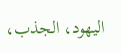اليهود، الجذب،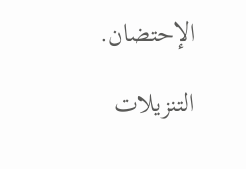الإحتضان.

التنزيلات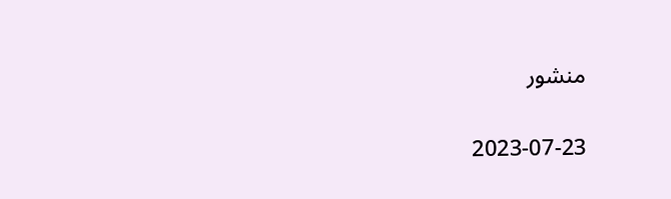منشور

2023-07-23